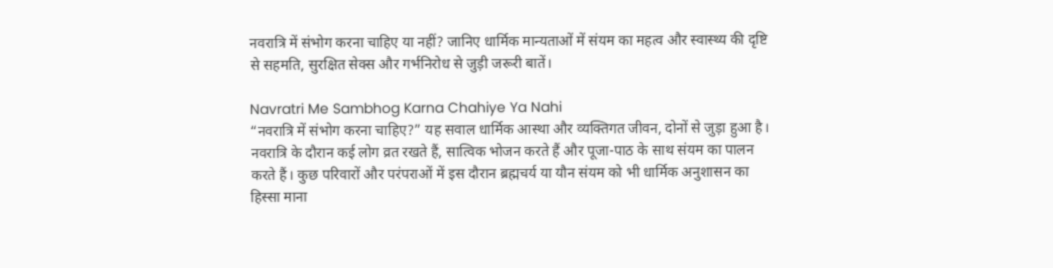नवरात्रि में संभोग करना चाहिए या नहीं? जानिए धार्मिक मान्यताओं में संयम का महत्व और स्वास्थ्य की दृष्टि से सहमति, सुरक्षित सेक्स और गर्भनिरोध से जुड़ी जरूरी बातें।

Navratri Me Sambhog Karna Chahiye Ya Nahi
“नवरात्रि में संभोग करना चाहिए?” यह सवाल धार्मिक आस्था और व्यक्तिगत जीवन, दोनों से जुड़ा हुआ है। नवरात्रि के दौरान कई लोग व्रत रखते हैं, सात्विक भोजन करते हैं और पूजा-पाठ के साथ संयम का पालन करते हैं। कुछ परिवारों और परंपराओं में इस दौरान ब्रह्मचर्य या यौन संयम को भी धार्मिक अनुशासन का हिस्सा माना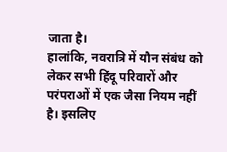जाता है।
हालांकि, नवरात्रि में यौन संबंध को लेकर सभी हिंदू परिवारों और परंपराओं में एक जैसा नियम नहीं है। इसलिए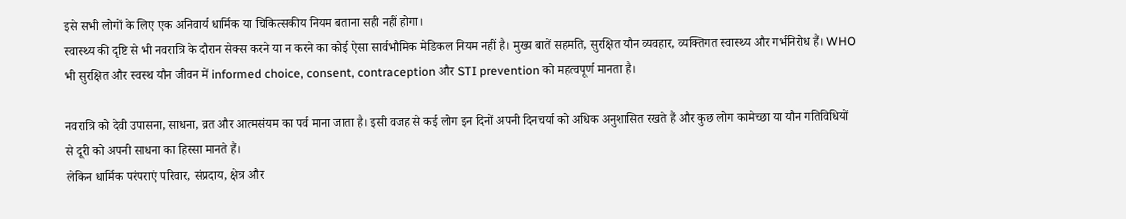इसे सभी लोगों के लिए एक अनिवार्य धार्मिक या चिकित्सकीय नियम बताना सही नहीं होगा।
स्वास्थ्य की दृष्टि से भी नवरात्रि के दौरान सेक्स करने या न करने का कोई ऐसा सार्वभौमिक मेडिकल नियम नहीं है। मुख्य बातें सहमति, सुरक्षित यौन व्यवहार, व्यक्तिगत स्वास्थ्य और गर्भनिरोध हैं। WHO भी सुरक्षित और स्वस्थ यौन जीवन में informed choice, consent, contraception और STI prevention को महत्वपूर्ण मानता है।

नवरात्रि को देवी उपासना, साधना, व्रत और आत्मसंयम का पर्व माना जाता है। इसी वजह से कई लोग इन दिनों अपनी दिनचर्या को अधिक अनुशासित रखते हैं और कुछ लोग कामेच्छा या यौन गतिविधियों से दूरी को अपनी साधना का हिस्सा मानते हैं।
लेकिन धार्मिक परंपराएं परिवार, संप्रदाय, क्षेत्र और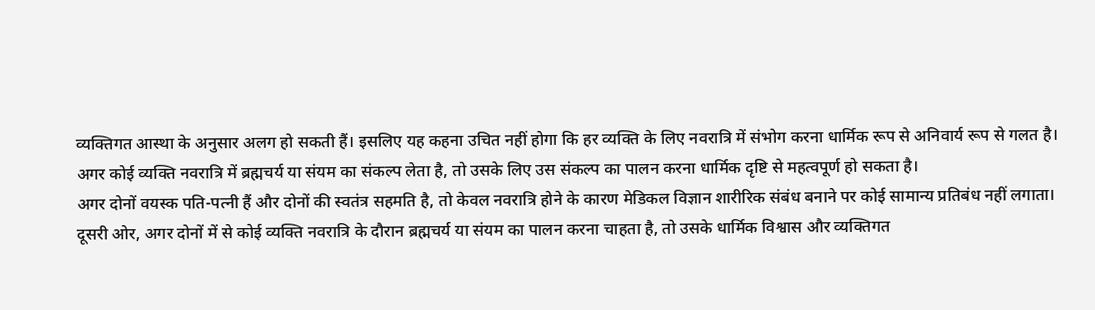व्यक्तिगत आस्था के अनुसार अलग हो सकती हैं। इसलिए यह कहना उचित नहीं होगा कि हर व्यक्ति के लिए नवरात्रि में संभोग करना धार्मिक रूप से अनिवार्य रूप से गलत है।
अगर कोई व्यक्ति नवरात्रि में ब्रह्मचर्य या संयम का संकल्प लेता है, तो उसके लिए उस संकल्प का पालन करना धार्मिक दृष्टि से महत्वपूर्ण हो सकता है।
अगर दोनों वयस्क पति-पत्नी हैं और दोनों की स्वतंत्र सहमति है, तो केवल नवरात्रि होने के कारण मेडिकल विज्ञान शारीरिक संबंध बनाने पर कोई सामान्य प्रतिबंध नहीं लगाता।
दूसरी ओर, अगर दोनों में से कोई व्यक्ति नवरात्रि के दौरान ब्रह्मचर्य या संयम का पालन करना चाहता है, तो उसके धार्मिक विश्वास और व्यक्तिगत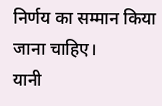निर्णय का सम्मान किया जाना चाहिए।
यानी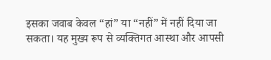इसका जवाब केवल “हां” या “नहीं” में नहीं दिया जा सकता। यह मुख्य रूप से व्यक्तिगत आस्था और आपसी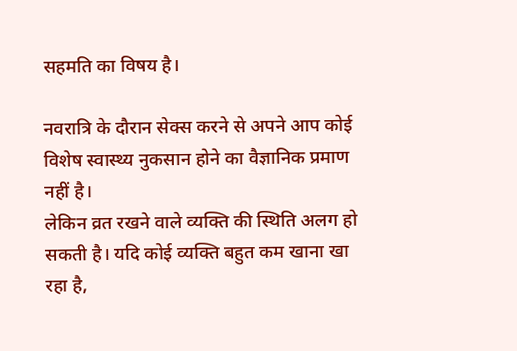सहमति का विषय है।

नवरात्रि के दौरान सेक्स करने से अपने आप कोई विशेष स्वास्थ्य नुकसान होने का वैज्ञानिक प्रमाण नहीं है।
लेकिन व्रत रखने वाले व्यक्ति की स्थिति अलग हो सकती है। यदि कोई व्यक्ति बहुत कम खाना खा रहा है,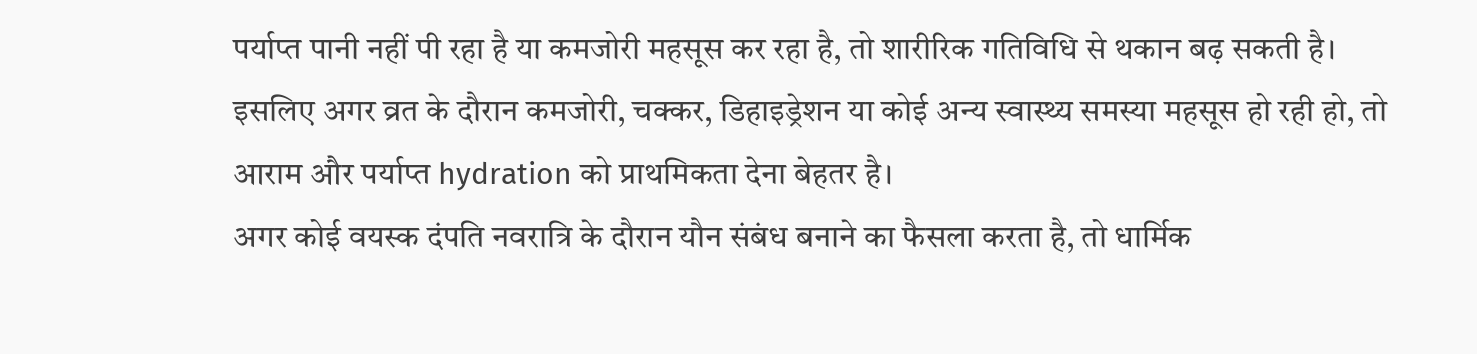पर्याप्त पानी नहीं पी रहा है या कमजोरी महसूस कर रहा है, तो शारीरिक गतिविधि से थकान बढ़ सकती है।
इसलिए अगर व्रत के दौरान कमजोरी, चक्कर, डिहाइड्रेशन या कोई अन्य स्वास्थ्य समस्या महसूस हो रही हो, तो आराम और पर्याप्त hydration को प्राथमिकता देना बेहतर है।
अगर कोई वयस्क दंपति नवरात्रि के दौरान यौन संबंध बनाने का फैसला करता है, तो धार्मिक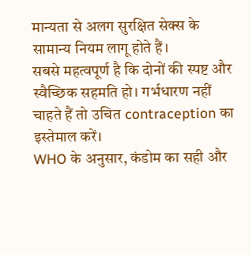मान्यता से अलग सुरक्षित सेक्स के सामान्य नियम लागू होते हैं।
सबसे महत्वपूर्ण है कि दोनों की स्पष्ट और स्वैच्छिक सहमति हो। गर्भधारण नहीं चाहते हैं तो उचित contraception का इस्तेमाल करें।
WHO के अनुसार, कंडोम का सही और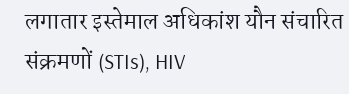लगातार इस्तेमाल अधिकांश यौन संचारित संक्रमणों (STIs), HIV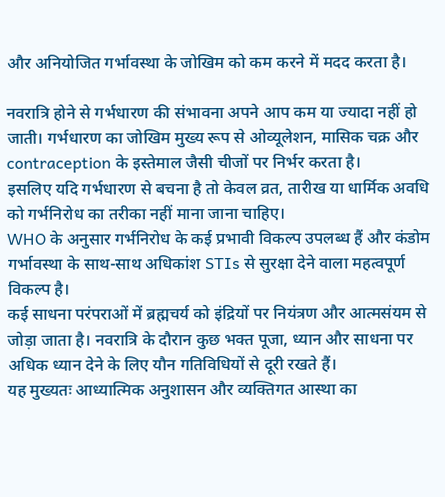और अनियोजित गर्भावस्था के जोखिम को कम करने में मदद करता है।

नवरात्रि होने से गर्भधारण की संभावना अपने आप कम या ज्यादा नहीं हो जाती। गर्भधारण का जोखिम मुख्य रूप से ओव्यूलेशन, मासिक चक्र और contraception के इस्तेमाल जैसी चीजों पर निर्भर करता है।
इसलिए यदि गर्भधारण से बचना है तो केवल व्रत, तारीख या धार्मिक अवधि को गर्भनिरोध का तरीका नहीं माना जाना चाहिए।
WHO के अनुसार गर्भनिरोध के कई प्रभावी विकल्प उपलब्ध हैं और कंडोम गर्भावस्था के साथ-साथ अधिकांश STIs से सुरक्षा देने वाला महत्वपूर्ण विकल्प है।
कई साधना परंपराओं में ब्रह्मचर्य को इंद्रियों पर नियंत्रण और आत्मसंयम से जोड़ा जाता है। नवरात्रि के दौरान कुछ भक्त पूजा, ध्यान और साधना पर अधिक ध्यान देने के लिए यौन गतिविधियों से दूरी रखते हैं।
यह मुख्यतः आध्यात्मिक अनुशासन और व्यक्तिगत आस्था का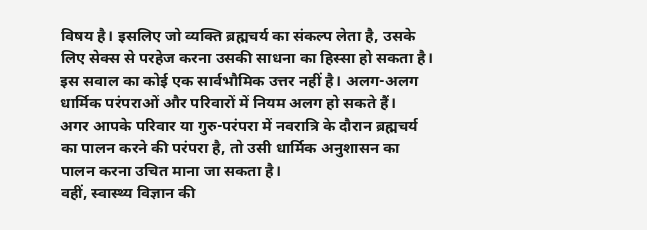विषय है। इसलिए जो व्यक्ति ब्रह्मचर्य का संकल्प लेता है, उसके लिए सेक्स से परहेज करना उसकी साधना का हिस्सा हो सकता है।
इस सवाल का कोई एक सार्वभौमिक उत्तर नहीं है। अलग-अलग धार्मिक परंपराओं और परिवारों में नियम अलग हो सकते हैं।
अगर आपके परिवार या गुरु-परंपरा में नवरात्रि के दौरान ब्रह्मचर्य का पालन करने की परंपरा है, तो उसी धार्मिक अनुशासन का पालन करना उचित माना जा सकता है।
वहीं, स्वास्थ्य विज्ञान की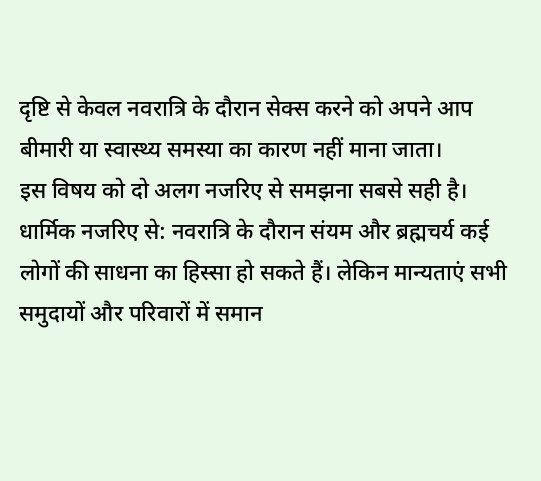दृष्टि से केवल नवरात्रि के दौरान सेक्स करने को अपने आप बीमारी या स्वास्थ्य समस्या का कारण नहीं माना जाता।
इस विषय को दो अलग नजरिए से समझना सबसे सही है।
धार्मिक नजरिए से: नवरात्रि के दौरान संयम और ब्रह्मचर्य कई लोगों की साधना का हिस्सा हो सकते हैं। लेकिन मान्यताएं सभी समुदायों और परिवारों में समान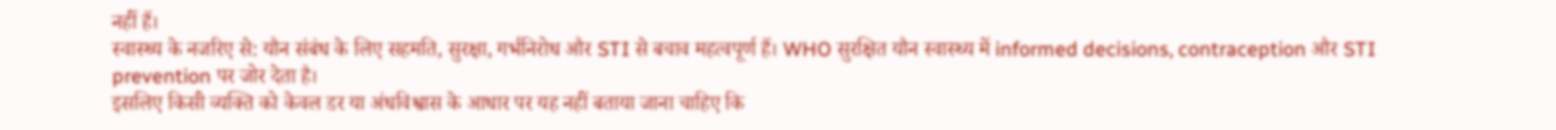नहीं हैं।
स्वास्थ्य के नजरिए से: यौन संबंध के लिए सहमति, सुरक्षा, गर्भनिरोध और STI से बचाव महत्वपूर्ण हैं। WHO सुरक्षित यौन स्वास्थ्य में informed decisions, contraception और STI prevention पर जोर देता है।
इसलिए किसी व्यक्ति को केवल डर या अंधविश्वास के आधार पर यह नहीं बताया जाना चाहिए कि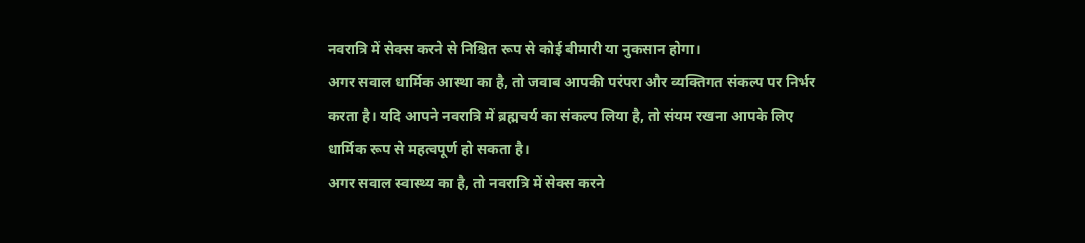नवरात्रि में सेक्स करने से निश्चित रूप से कोई बीमारी या नुकसान होगा।
अगर सवाल धार्मिक आस्था का है, तो जवाब आपकी परंपरा और व्यक्तिगत संकल्प पर निर्भर करता है। यदि आपने नवरात्रि में ब्रह्मचर्य का संकल्प लिया है, तो संयम रखना आपके लिए धार्मिक रूप से महत्वपूर्ण हो सकता है।
अगर सवाल स्वास्थ्य का है, तो नवरात्रि में सेक्स करने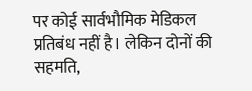पर कोई सार्वभौमिक मेडिकल प्रतिबंध नहीं है। लेकिन दोनों की सहमति,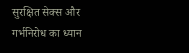सुरक्षित सेक्स और गर्भनिरोध का ध्यान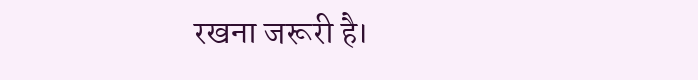रखना जरूरी है।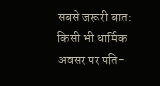सबसे जरूरी बात: किसी भी धार्मिक अवसर पर पति-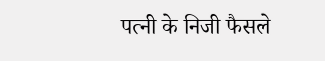पत्नी के निजी फैसले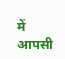में आपसी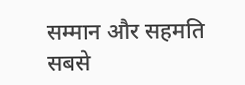सम्मान और सहमति सबसे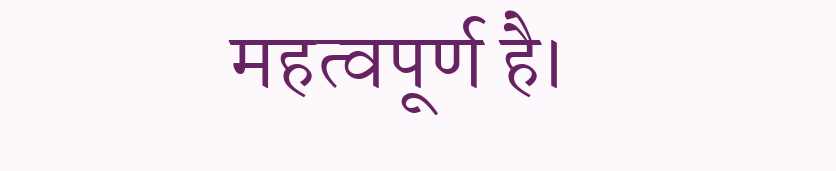महत्वपूर्ण है।